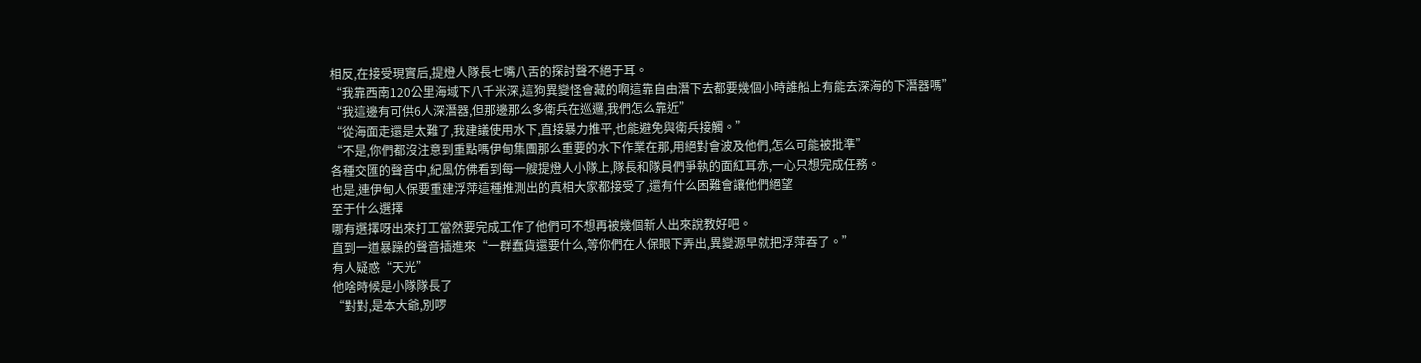相反,在接受現實后,提燈人隊長七嘴八舌的探討聲不絕于耳。
“我靠西南120公里海域下八千米深,這狗異變怪會藏的啊這靠自由潛下去都要幾個小時誰船上有能去深海的下潛器嗎”
“我這邊有可供6人深潛器,但那邊那么多衛兵在巡邏,我們怎么靠近”
“從海面走還是太難了,我建議使用水下,直接暴力推平,也能避免與衛兵接觸。”
“不是,你們都沒注意到重點嗎伊甸集團那么重要的水下作業在那,用絕對會波及他們,怎么可能被批準”
各種交匯的聲音中,紀風仿佛看到每一艘提燈人小隊上,隊長和隊員們爭執的面紅耳赤,一心只想完成任務。
也是,連伊甸人保要重建浮萍這種推測出的真相大家都接受了,還有什么困難會讓他們絕望
至于什么選擇
哪有選擇呀出來打工當然要完成工作了他們可不想再被幾個新人出來說教好吧。
直到一道暴躁的聲音插進來“一群蠢貨還要什么,等你們在人保眼下弄出,異變源早就把浮萍吞了。”
有人疑惑“天光”
他啥時候是小隊隊長了
“對對,是本大爺,別啰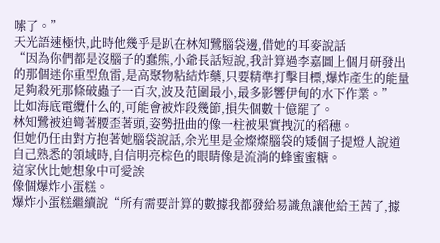嗦了。”
天光語速極快,此時他幾乎是趴在林知鷺腦袋邊,借她的耳麥說話
“因為你們都是沒腦子的蠢熊,小爺長話短說,我計算過李嘉圖上個月研發出的那個迷你重型魚雷,是高聚物粘結炸藥,只要精準打擊目標,爆炸產生的能量足夠殺死那條破蟲子一百次,波及范圍最小,最多影響伊甸的水下作業。”
比如海底電纜什么的,可能會被炸段幾節,損失個數十億罷了。
林知鷺被迫彎著腰歪著頭,姿勢扭曲的像一柱被果實拽沉的稻穗。
但她仍任由對方抱著她腦袋說話,余光里是金燦燦腦袋的矮個子提燈人說道自己熟悉的領域時,自信明亮棕色的眼睛像是流淌的蜂蜜蜜糖。
這家伙比她想象中可愛誒
像個爆炸小蛋糕。
爆炸小蛋糕繼續說“所有需要計算的數據我都發給易識魚讓他給王茜了,據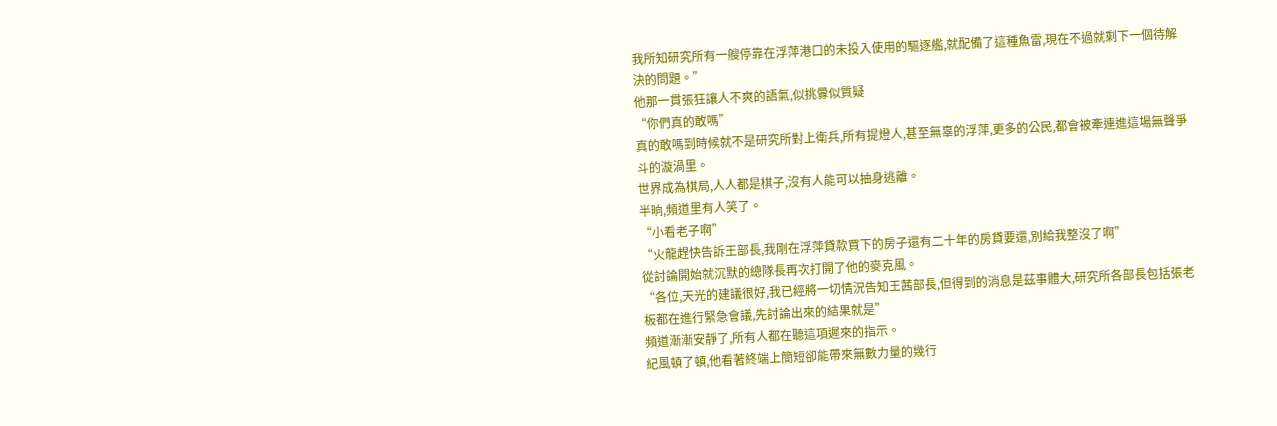我所知研究所有一艘停靠在浮萍港口的未投入使用的驅逐艦,就配備了這種魚雷,現在不過就剩下一個待解決的問題。”
他那一貫張狂讓人不爽的語氣,似挑釁似質疑
“你們真的敢嗎”
真的敢嗎到時候就不是研究所對上衛兵,所有提燈人,甚至無辜的浮萍,更多的公民,都會被牽連進這場無聲爭斗的漩渦里。
世界成為棋局,人人都是棋子,沒有人能可以抽身逃離。
半晌,頻道里有人笑了。
“小看老子啊”
“火龍趕快告訴王部長,我剛在浮萍貸款買下的房子還有二十年的房貸要還,別給我整沒了啊”
從討論開始就沉默的總隊長再次打開了他的麥克風。
“各位,天光的建議很好,我已經將一切情況告知王茜部長,但得到的消息是茲事體大,研究所各部長包括張老板都在進行緊急會議,先討論出來的結果就是”
頻道漸漸安靜了,所有人都在聽這項遲來的指示。
紀風頓了頓,他看著終端上簡短卻能帶來無數力量的幾行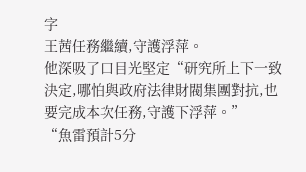字
王茜任務繼續,守護浮萍。
他深吸了口目光堅定“研究所上下一致決定,哪怕與政府法律財閥集團對抗,也要完成本次任務,守護下浮萍。”
“魚雷預計5分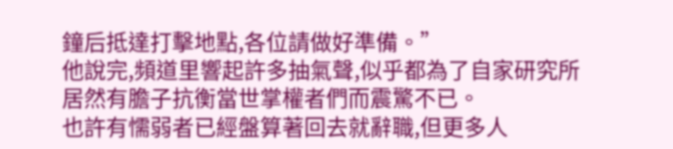鐘后抵達打擊地點,各位請做好準備。”
他說完,頻道里響起許多抽氣聲,似乎都為了自家研究所居然有膽子抗衡當世掌權者們而震驚不已。
也許有懦弱者已經盤算著回去就辭職,但更多人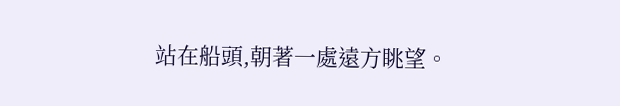站在船頭,朝著一處遠方眺望。